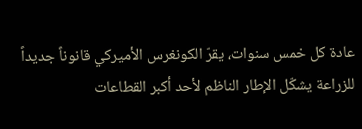عادة كل خمس سنوات، يقرّ الكونغرس الأميركي قانوناً جديداً للزراعة يشكّل الإطار الناظم لأحد أكبر القطاعات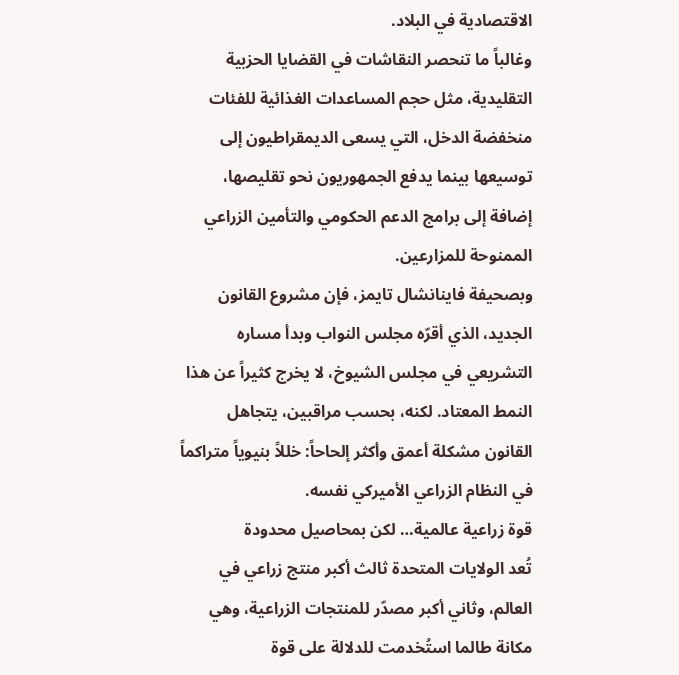الاقتصادية في البلاد.
وغالباً ما تنحصر النقاشات في القضايا الحزبية التقليدية، مثل حجم المساعدات الغذائية للفئات منخفضة الدخل، التي يسعى الديمقراطيون إلى توسيعها بينما يدفع الجمهوريون نحو تقليصها، إضافة إلى برامج الدعم الحكومي والتأمين الزراعي الممنوحة للمزارعين.
وبصحيفة فاينانشال تايمز، فإن مشروع القانون الجديد، الذي أقرّه مجلس النواب وبدأ مساره التشريعي في مجلس الشيوخ، لا يخرج كثيراً عن هذا النمط المعتاد. لكنه، بحسب مراقبين، يتجاهل القانون مشكلة أعمق وأكثر إلحاحاً: خللاً بنيوياً متراكماً في النظام الزراعي الأميركي نفسه.
قوة زراعية عالمية… لكن بمحاصيل محدودة
تُعد الولايات المتحدة ثالث أكبر منتج زراعي في العالم، وثاني أكبر مصدّر للمنتجات الزراعية، وهي مكانة طالما استُخدمت للدلالة على قوة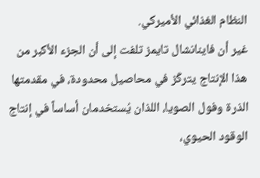النظام الغذائي الأميركي.
غير أن فاينانشال تايمز تلفت إلى أن الجزء الأكبر من هذا الإنتاج يتركّز في محاصيل محدودة، في مقدمتها الذرة وفول الصويا، اللذان يُستخدمان أساساً في إنتاج الوقود الحيوي،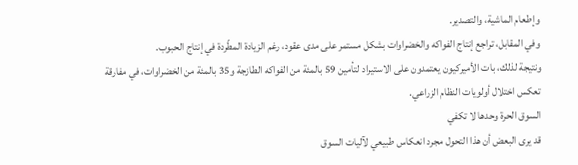وإطعام الماشية، والتصدير.
وفي المقابل، تراجع إنتاج الفواكه والخضراوات بشكل مستمر على مدى عقود، رغم الزيادة المطّردة في إنتاج الحبوب.
ونتيجة لذلك، بات الأميركيون يعتمدون على الاستيراد لتأمين 59 بالمئة من الفواكه الطازجة و35 بالمئة من الخضراوات، في مفارقة تعكس اختلال أولويات النظام الزراعي.
السوق الحرة وحدها لا تكفي
قد يرى البعض أن هذا التحول مجرد انعكاس طبيعي لآليات السوق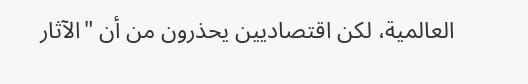العالمية، لكن اقتصاديين يحذرون من أن "الآثار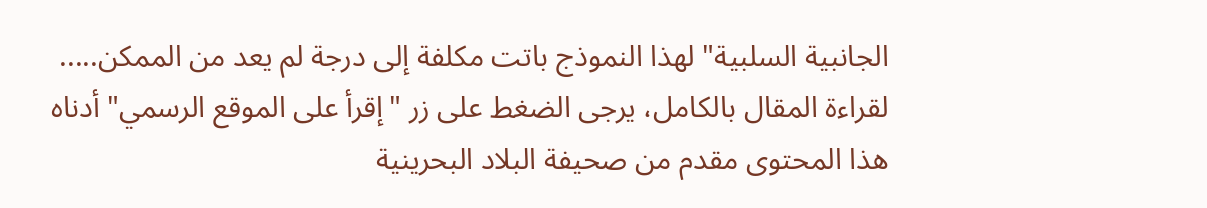الجانبية السلبية" لهذا النموذج باتت مكلفة إلى درجة لم يعد من الممكن.....
لقراءة المقال بالكامل، يرجى الضغط على زر "إقرأ على الموقع الرسمي" أدناه
هذا المحتوى مقدم من صحيفة البلاد البحرينية